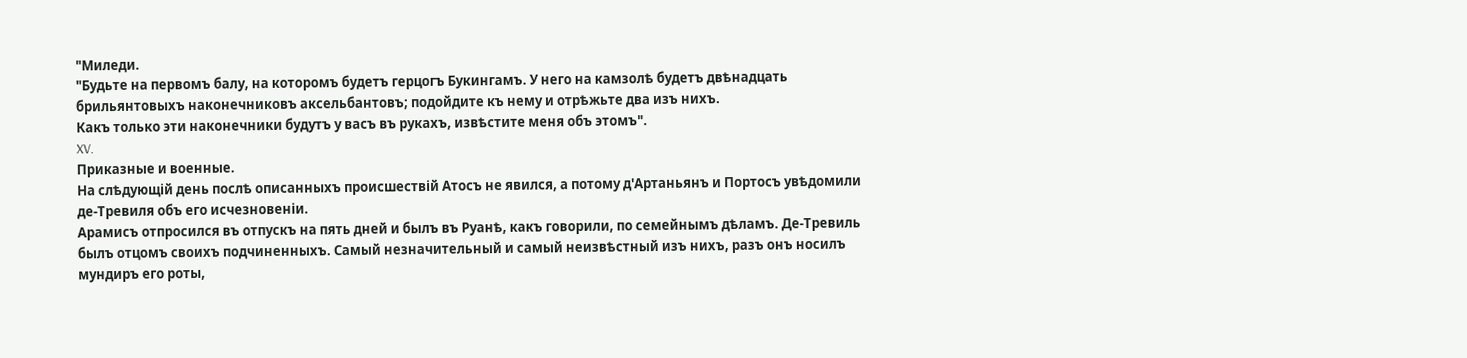"Миледи.
"Будьте на первомъ балу, на которомъ будетъ герцогъ Букингамъ. У него на камзолѣ будетъ двѣнадцать брильянтовыхъ наконечниковъ аксельбантовъ; подойдите къ нему и отрѣжьте два изъ нихъ.
Какъ только эти наконечники будутъ у васъ въ рукахъ, извѣстите меня объ этомъ".
XV.
Приказные и военные.
На слѣдующій день послѣ описанныхъ происшествій Атосъ не явился, а потому д'Артаньянъ и Портосъ увѣдомили де-Тревиля объ его исчезновеніи.
Арамисъ отпросился въ отпускъ на пять дней и былъ въ Руанѣ, какъ говорили, по семейнымъ дѣламъ. Де-Тревиль былъ отцомъ своихъ подчиненныхъ. Самый незначительный и самый неизвѣстный изъ нихъ, разъ онъ носилъ мундиръ его роты,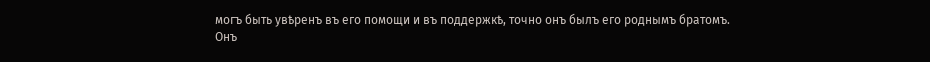могъ быть увѣренъ въ его помощи и въ поддержкѣ, точно онъ былъ его роднымъ братомъ.
Онъ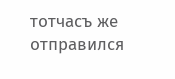тотчасъ же отправился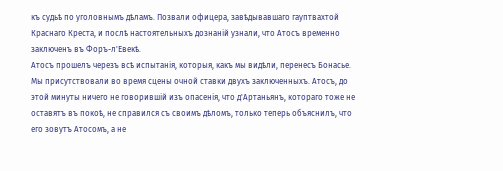къ судьѣ по уголовнымъ дѣламъ. Позвали офицера, завѣдывавшаго гауптвахтой Краснаго Креста, и послѣ настоятельныхъ дознаній узнали, что Атосъ временно заключенъ въ Форъ-л'Евекѣ.
Атосъ прошелъ черезъ всѣ испытанія, которыя, какъ мы видѣли, перенесъ Бонасье.
Мы присутствовали во время сцены очной ставки двухъ заключенныхъ. Атосъ, до этой минуты ничего не говорившій изъ опасенія, что д'Артаньянъ, котораго тоже не оставятъ въ покоѣ, не справился съ своимъ дѣломъ, только теперь объяснилъ, что его зовутъ Атосомъ, а не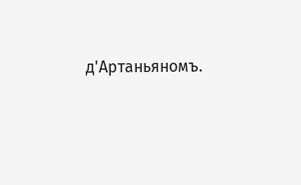д'Артаньяномъ.